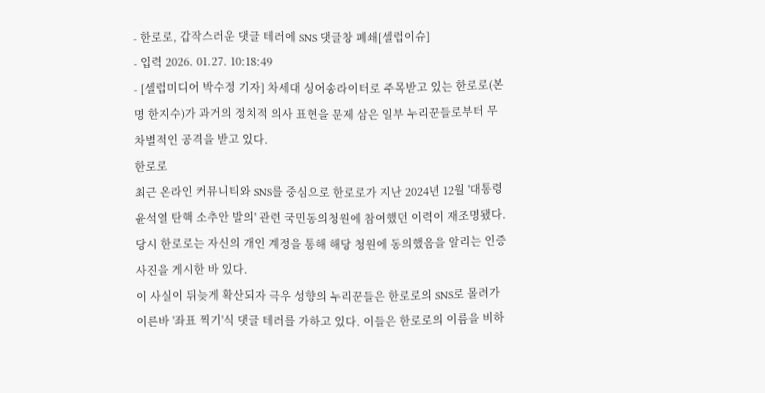- 한로로, 갑작스러운 댓글 테러에 SNS 댓글창 폐쇄[셀럽이슈]
- 입력 2026. 01.27. 10:18:49
- [셀럽미디어 박수정 기자] 차세대 싱어송라이터로 주목받고 있는 한로로(본명 한지수)가 과거의 정치적 의사 표현을 문제 삼은 일부 누리꾼들로부터 무차별적인 공격을 받고 있다.
한로로
최근 온라인 커뮤니티와 SNS를 중심으로 한로로가 지난 2024년 12월 '대통령 윤석열 탄핵 소추안 발의' 관련 국민동의청원에 참여했던 이력이 재조명됐다. 당시 한로로는 자신의 개인 계정을 통해 해당 청원에 동의했음을 알리는 인증 사진을 게시한 바 있다.
이 사실이 뒤늦게 확산되자 극우 성향의 누리꾼들은 한로로의 SNS로 몰려가 이른바 '좌표 찍기'식 댓글 테러를 가하고 있다. 이들은 한로로의 이름을 비하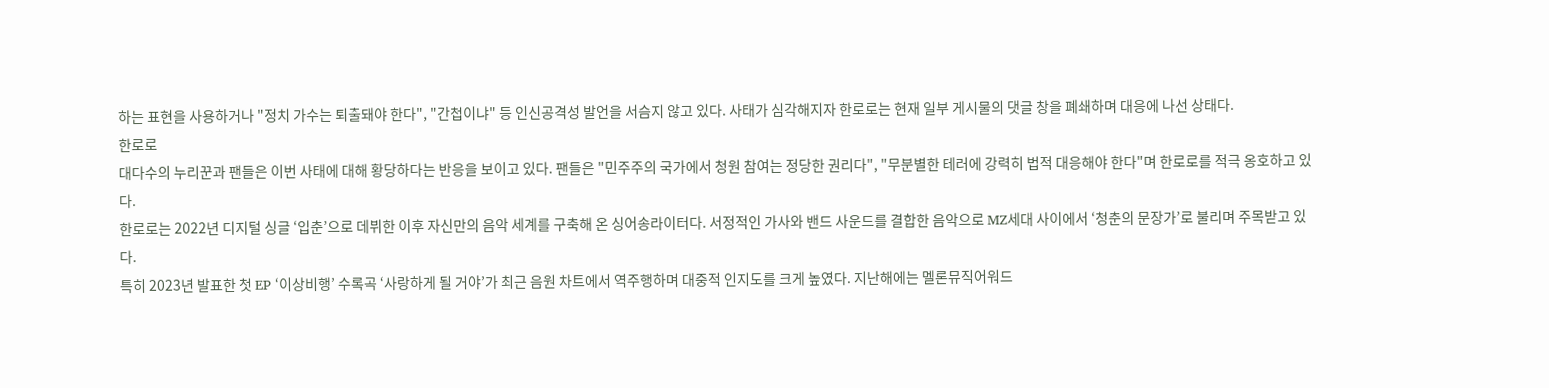하는 표현을 사용하거나 "정치 가수는 퇴출돼야 한다", "간첩이냐" 등 인신공격성 발언을 서슴지 않고 있다. 사태가 심각해지자 한로로는 현재 일부 게시물의 댓글 창을 폐쇄하며 대응에 나선 상태다.
한로로
대다수의 누리꾼과 팬들은 이번 사태에 대해 황당하다는 반응을 보이고 있다. 팬들은 "민주주의 국가에서 청원 참여는 정당한 권리다", "무분별한 테러에 강력히 법적 대응해야 한다"며 한로로를 적극 옹호하고 있다.
한로로는 2022년 디지털 싱글 ‘입춘’으로 데뷔한 이후 자신만의 음악 세계를 구축해 온 싱어송라이터다. 서정적인 가사와 밴드 사운드를 결합한 음악으로 MZ세대 사이에서 ‘청춘의 문장가’로 불리며 주목받고 있다.
특히 2023년 발표한 첫 EP ‘이상비행’ 수록곡 ‘사랑하게 될 거야’가 최근 음원 차트에서 역주행하며 대중적 인지도를 크게 높였다. 지난해에는 멜론뮤직어워드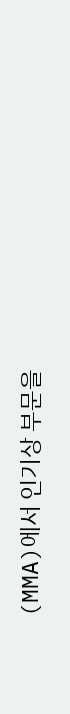(MMA)에서 인기상 부문을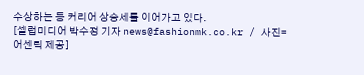수상하는 등 커리어 상승세를 이어가고 있다.
[셀럽미디어 박수정 기자 news@fashionmk.co.kr / 사진=어센틱 제공]